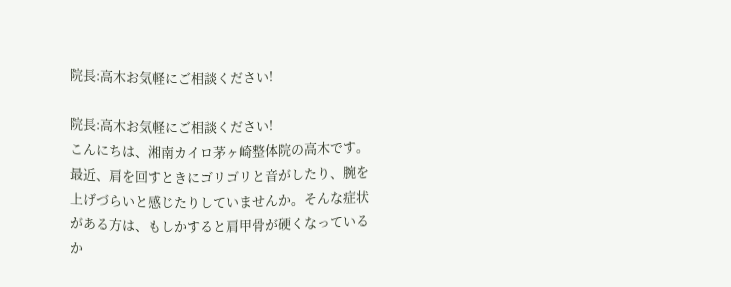院長:高木お気軽にご相談ください!

院長:高木お気軽にご相談ください!
こんにちは、湘南カイロ茅ヶ崎整体院の高木です。最近、肩を回すときにゴリゴリと音がしたり、腕を上げづらいと感じたりしていませんか。そんな症状がある方は、もしかすると肩甲骨が硬くなっているか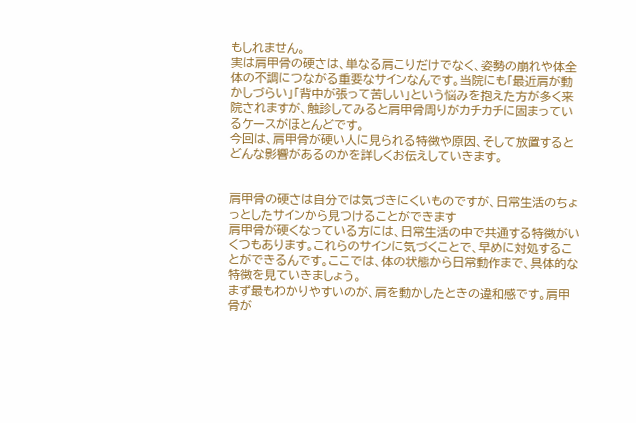もしれません。
実は肩甲骨の硬さは、単なる肩こりだけでなく、姿勢の崩れや体全体の不調につながる重要なサインなんです。当院にも「最近肩が動かしづらい」「背中が張って苦しい」という悩みを抱えた方が多く来院されますが、触診してみると肩甲骨周りがカチカチに固まっているケースがほとんどです。
今回は、肩甲骨が硬い人に見られる特徴や原因、そして放置するとどんな影響があるのかを詳しくお伝えしていきます。


肩甲骨の硬さは自分では気づきにくいものですが、日常生活のちょっとしたサインから見つけることができます
肩甲骨が硬くなっている方には、日常生活の中で共通する特徴がいくつもあります。これらのサインに気づくことで、早めに対処することができるんです。ここでは、体の状態から日常動作まで、具体的な特徴を見ていきましょう。
まず最もわかりやすいのが、肩を動かしたときの違和感です。肩甲骨が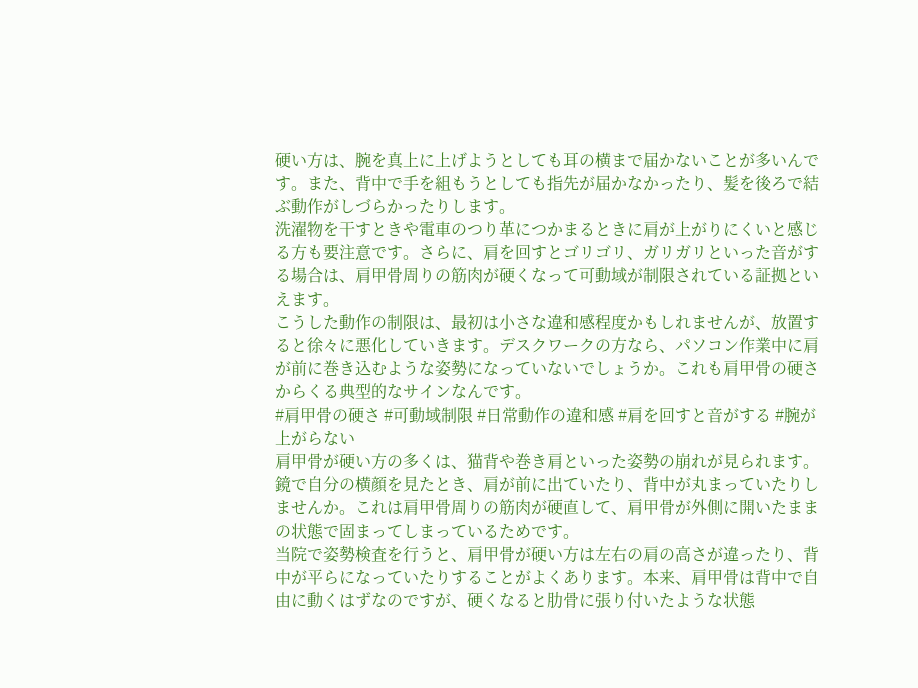硬い方は、腕を真上に上げようとしても耳の横まで届かないことが多いんです。また、背中で手を組もうとしても指先が届かなかったり、髪を後ろで結ぶ動作がしづらかったりします。
洗濯物を干すときや電車のつり革につかまるときに肩が上がりにくいと感じる方も要注意です。さらに、肩を回すとゴリゴリ、ガリガリといった音がする場合は、肩甲骨周りの筋肉が硬くなって可動域が制限されている証拠といえます。
こうした動作の制限は、最初は小さな違和感程度かもしれませんが、放置すると徐々に悪化していきます。デスクワークの方なら、パソコン作業中に肩が前に巻き込むような姿勢になっていないでしょうか。これも肩甲骨の硬さからくる典型的なサインなんです。
#肩甲骨の硬さ #可動域制限 #日常動作の違和感 #肩を回すと音がする #腕が上がらない
肩甲骨が硬い方の多くは、猫背や巻き肩といった姿勢の崩れが見られます。鏡で自分の横顔を見たとき、肩が前に出ていたり、背中が丸まっていたりしませんか。これは肩甲骨周りの筋肉が硬直して、肩甲骨が外側に開いたままの状態で固まってしまっているためです。
当院で姿勢検査を行うと、肩甲骨が硬い方は左右の肩の高さが違ったり、背中が平らになっていたりすることがよくあります。本来、肩甲骨は背中で自由に動くはずなのですが、硬くなると肋骨に張り付いたような状態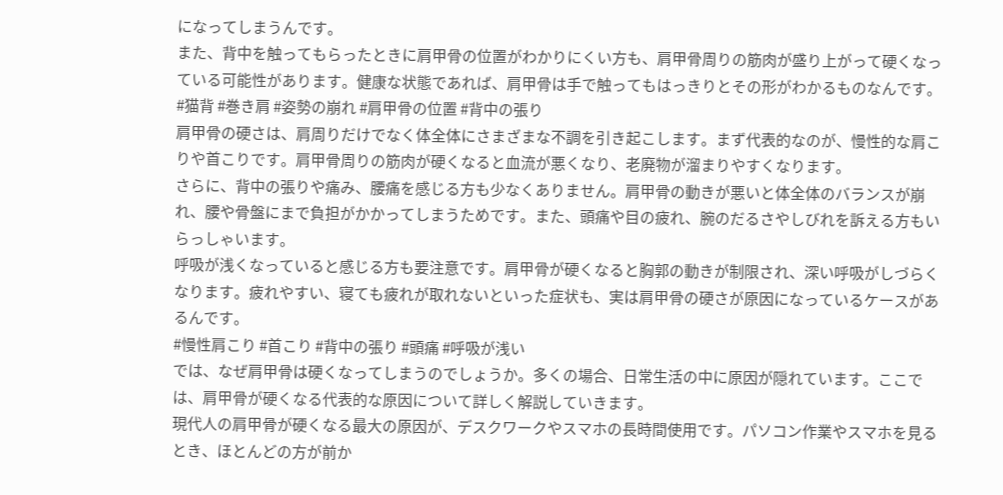になってしまうんです。
また、背中を触ってもらったときに肩甲骨の位置がわかりにくい方も、肩甲骨周りの筋肉が盛り上がって硬くなっている可能性があります。健康な状態であれば、肩甲骨は手で触ってもはっきりとその形がわかるものなんです。
#猫背 #巻き肩 #姿勢の崩れ #肩甲骨の位置 #背中の張り
肩甲骨の硬さは、肩周りだけでなく体全体にさまざまな不調を引き起こします。まず代表的なのが、慢性的な肩こりや首こりです。肩甲骨周りの筋肉が硬くなると血流が悪くなり、老廃物が溜まりやすくなります。
さらに、背中の張りや痛み、腰痛を感じる方も少なくありません。肩甲骨の動きが悪いと体全体のバランスが崩れ、腰や骨盤にまで負担がかかってしまうためです。また、頭痛や目の疲れ、腕のだるさやしびれを訴える方もいらっしゃいます。
呼吸が浅くなっていると感じる方も要注意です。肩甲骨が硬くなると胸郭の動きが制限され、深い呼吸がしづらくなります。疲れやすい、寝ても疲れが取れないといった症状も、実は肩甲骨の硬さが原因になっているケースがあるんです。
#慢性肩こり #首こり #背中の張り #頭痛 #呼吸が浅い
では、なぜ肩甲骨は硬くなってしまうのでしょうか。多くの場合、日常生活の中に原因が隠れています。ここでは、肩甲骨が硬くなる代表的な原因について詳しく解説していきます。
現代人の肩甲骨が硬くなる最大の原因が、デスクワークやスマホの長時間使用です。パソコン作業やスマホを見るとき、ほとんどの方が前か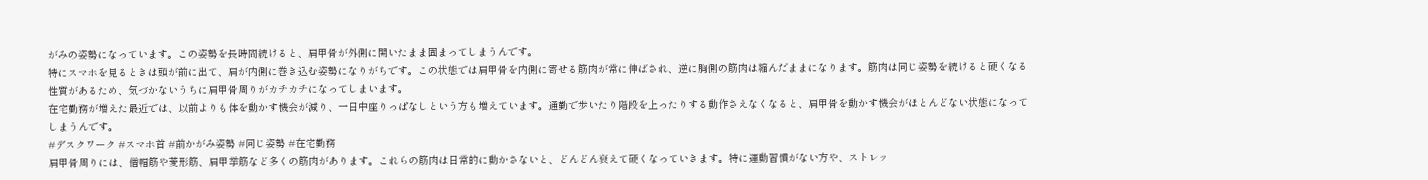がみの姿勢になっています。この姿勢を長時間続けると、肩甲骨が外側に開いたまま固まってしまうんです。
特にスマホを見るときは頭が前に出て、肩が内側に巻き込む姿勢になりがちです。この状態では肩甲骨を内側に寄せる筋肉が常に伸ばされ、逆に胸側の筋肉は縮んだままになります。筋肉は同じ姿勢を続けると硬くなる性質があるため、気づかないうちに肩甲骨周りがカチカチになってしまいます。
在宅勤務が増えた最近では、以前よりも体を動かす機会が減り、一日中座りっぱなしという方も増えています。通勤で歩いたり階段を上ったりする動作さえなくなると、肩甲骨を動かす機会がほとんどない状態になってしまうんです。
#デスクワーク #スマホ首 #前かがみ姿勢 #同じ姿勢 #在宅勤務
肩甲骨周りには、僧帽筋や菱形筋、肩甲挙筋など多くの筋肉があります。これらの筋肉は日常的に動かさないと、どんどん衰えて硬くなっていきます。特に運動習慣がない方や、ストレッ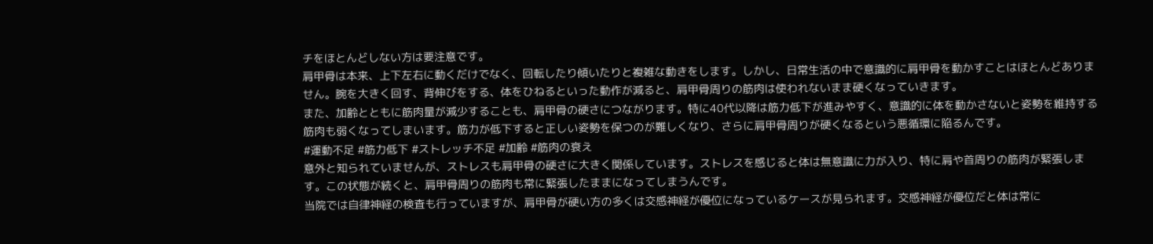チをほとんどしない方は要注意です。
肩甲骨は本来、上下左右に動くだけでなく、回転したり傾いたりと複雑な動きをします。しかし、日常生活の中で意識的に肩甲骨を動かすことはほとんどありません。腕を大きく回す、背伸びをする、体をひねるといった動作が減ると、肩甲骨周りの筋肉は使われないまま硬くなっていきます。
また、加齢とともに筋肉量が減少することも、肩甲骨の硬さにつながります。特に40代以降は筋力低下が進みやすく、意識的に体を動かさないと姿勢を維持する筋肉も弱くなってしまいます。筋力が低下すると正しい姿勢を保つのが難しくなり、さらに肩甲骨周りが硬くなるという悪循環に陥るんです。
#運動不足 #筋力低下 #ストレッチ不足 #加齢 #筋肉の衰え
意外と知られていませんが、ストレスも肩甲骨の硬さに大きく関係しています。ストレスを感じると体は無意識に力が入り、特に肩や首周りの筋肉が緊張します。この状態が続くと、肩甲骨周りの筋肉も常に緊張したままになってしまうんです。
当院では自律神経の検査も行っていますが、肩甲骨が硬い方の多くは交感神経が優位になっているケースが見られます。交感神経が優位だと体は常に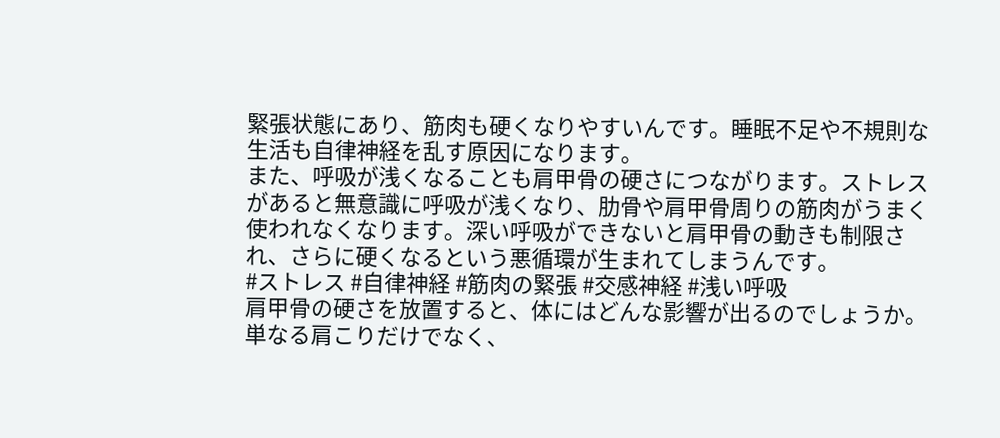緊張状態にあり、筋肉も硬くなりやすいんです。睡眠不足や不規則な生活も自律神経を乱す原因になります。
また、呼吸が浅くなることも肩甲骨の硬さにつながります。ストレスがあると無意識に呼吸が浅くなり、肋骨や肩甲骨周りの筋肉がうまく使われなくなります。深い呼吸ができないと肩甲骨の動きも制限され、さらに硬くなるという悪循環が生まれてしまうんです。
#ストレス #自律神経 #筋肉の緊張 #交感神経 #浅い呼吸
肩甲骨の硬さを放置すると、体にはどんな影響が出るのでしょうか。単なる肩こりだけでなく、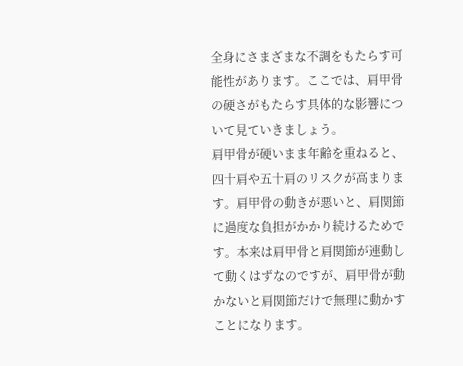全身にさまざまな不調をもたらす可能性があります。ここでは、肩甲骨の硬さがもたらす具体的な影響について見ていきましょう。
肩甲骨が硬いまま年齢を重ねると、四十肩や五十肩のリスクが高まります。肩甲骨の動きが悪いと、肩関節に過度な負担がかかり続けるためです。本来は肩甲骨と肩関節が連動して動くはずなのですが、肩甲骨が動かないと肩関節だけで無理に動かすことになります。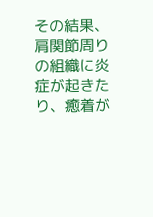その結果、肩関節周りの組織に炎症が起きたり、癒着が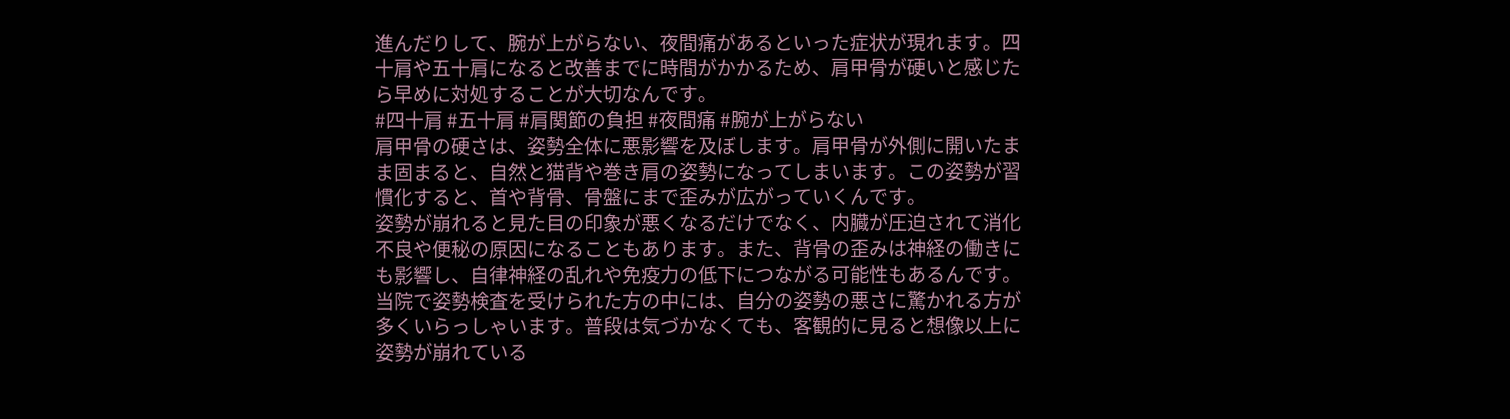進んだりして、腕が上がらない、夜間痛があるといった症状が現れます。四十肩や五十肩になると改善までに時間がかかるため、肩甲骨が硬いと感じたら早めに対処することが大切なんです。
#四十肩 #五十肩 #肩関節の負担 #夜間痛 #腕が上がらない
肩甲骨の硬さは、姿勢全体に悪影響を及ぼします。肩甲骨が外側に開いたまま固まると、自然と猫背や巻き肩の姿勢になってしまいます。この姿勢が習慣化すると、首や背骨、骨盤にまで歪みが広がっていくんです。
姿勢が崩れると見た目の印象が悪くなるだけでなく、内臓が圧迫されて消化不良や便秘の原因になることもあります。また、背骨の歪みは神経の働きにも影響し、自律神経の乱れや免疫力の低下につながる可能性もあるんです。
当院で姿勢検査を受けられた方の中には、自分の姿勢の悪さに驚かれる方が多くいらっしゃいます。普段は気づかなくても、客観的に見ると想像以上に姿勢が崩れている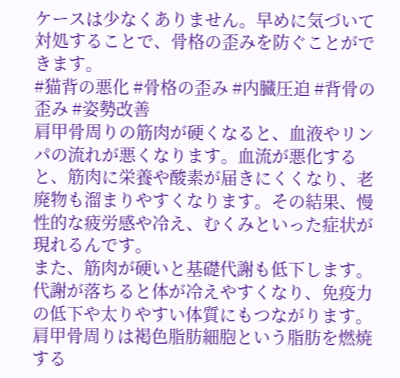ケースは少なくありません。早めに気づいて対処することで、骨格の歪みを防ぐことができます。
#猫背の悪化 #骨格の歪み #内臓圧迫 #背骨の歪み #姿勢改善
肩甲骨周りの筋肉が硬くなると、血液やリンパの流れが悪くなります。血流が悪化すると、筋肉に栄養や酸素が届きにくくなり、老廃物も溜まりやすくなります。その結果、慢性的な疲労感や冷え、むくみといった症状が現れるんです。
また、筋肉が硬いと基礎代謝も低下します。代謝が落ちると体が冷えやすくなり、免疫力の低下や太りやすい体質にもつながります。肩甲骨周りは褐色脂肪細胞という脂肪を燃焼する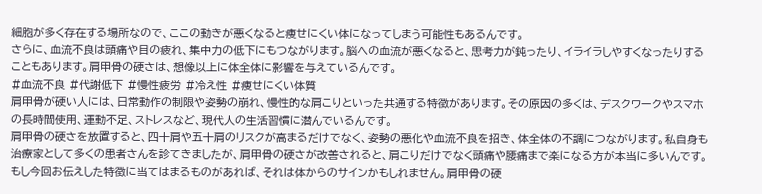細胞が多く存在する場所なので、ここの動きが悪くなると痩せにくい体になってしまう可能性もあるんです。
さらに、血流不良は頭痛や目の疲れ、集中力の低下にもつながります。脳への血流が悪くなると、思考力が鈍ったり、イライラしやすくなったりすることもあります。肩甲骨の硬さは、想像以上に体全体に影響を与えているんです。
#血流不良 #代謝低下 #慢性疲労 #冷え性 #痩せにくい体質
肩甲骨が硬い人には、日常動作の制限や姿勢の崩れ、慢性的な肩こりといった共通する特徴があります。その原因の多くは、デスクワークやスマホの長時間使用、運動不足、ストレスなど、現代人の生活習慣に潜んでいるんです。
肩甲骨の硬さを放置すると、四十肩や五十肩のリスクが高まるだけでなく、姿勢の悪化や血流不良を招き、体全体の不調につながります。私自身も治療家として多くの患者さんを診てきましたが、肩甲骨の硬さが改善されると、肩こりだけでなく頭痛や腰痛まで楽になる方が本当に多いんです。
もし今回お伝えした特徴に当てはまるものがあれば、それは体からのサインかもしれません。肩甲骨の硬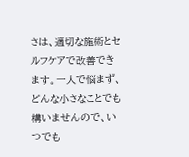さは、適切な施術とセルフケアで改善できます。一人で悩まず、どんな小さなことでも構いませんので、いつでも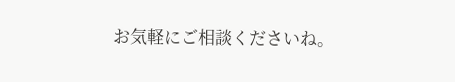お気軽にご相談くださいね。